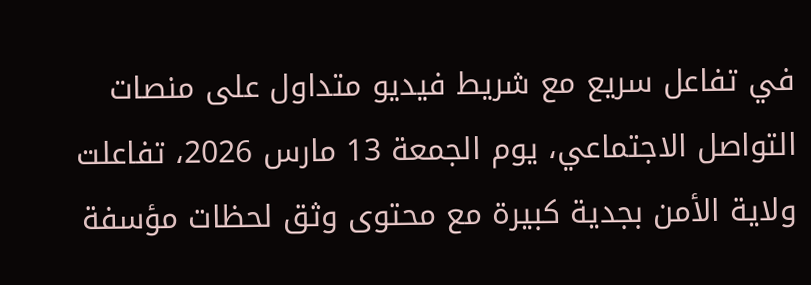في تفاعل سريع مع شريط فيديو متداول على منصات التواصل الاجتماعي، يوم الجمعة 13 مارس 2026، تفاعلت ولاية الأمن بجدية كبيرة مع محتوى وثق لحظات مؤسفة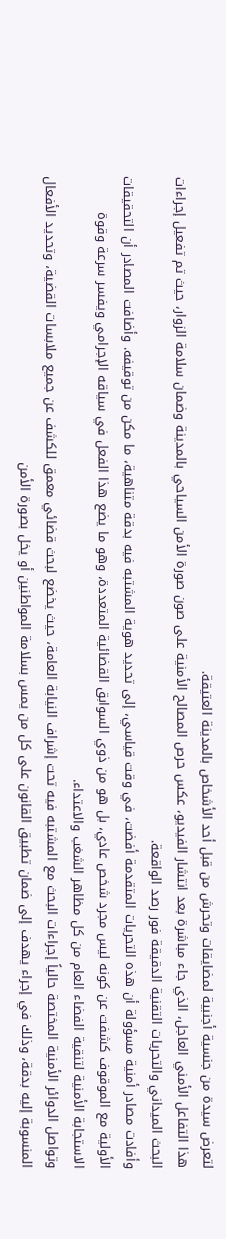لتعرض سيدة من جنسية أجنبية لمضايقات وتحرش من قبل أحد الأشخاص بالمدينة العتيقة.
هذا التفاعل الأمني العاجل، الذي جاء مباشرة بعد انتشار الفيديو، عكس حرص المصالح الأمنية على صون صورة الأمن السياحي بالمدينة وضمان سلامة الزوار، حيث تم تفعيل إجراءات البحث الميداني والتحريات التقنية الدقيقة فور رصد الواقعة.
وأفادت مصادر أمنية مسؤولة أن هذه التحريات المتقدمة أفضت، في وقت قياسي، إلى تحديد هوية المشتبه فيه بدقة متناهية، ما مكن من توقيفه. وأضافت المصادر أن التحقيقات الأولية مع الموقوف كشفت عن كونه ليس مجرد شخص عادي، بل هو من ذوي السوابق القضائية المتعددة، وهو ما يضع هذا الفعل في سياقه الإجرامي ويفسر سرعة وقوة الاستجابة الأمنية لتنقية الفضاء العام من كل مظاهر الشغب والاعتداء.
وتواصل الدوائر الأمنية المختصة حالياً إجراءات البحث مع المشتبه فيه تحت إشراف النيابة العامة، حيث يخضع لبحث قضائي معمق للكشف عن جميع ملابسات القضية، وتحديد الأفعال المنسوبة إليه بدقة، وذلك في إجراء يهدف إلى ضمان تطبيق القانون على كل من يمس بسلامة المواطنين أو يخل بصورة الأمن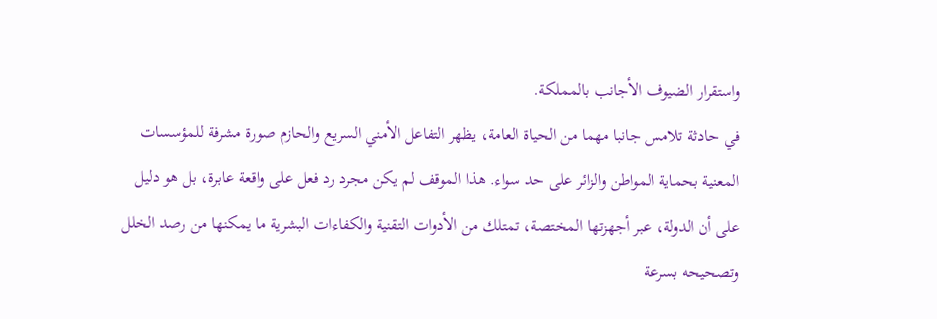واستقرار الضيوف الأجانب بالمملكة.
في حادثة تلامس جانبا مهما من الحياة العامة، يظهر التفاعل الأمني السريع والحازم صورة مشرفة للمؤسسات المعنية بحماية المواطن والزائر على حد سواء. هذا الموقف لم يكن مجرد رد فعل على واقعة عابرة، بل هو دليل على أن الدولة، عبر أجهزتها المختصة، تمتلك من الأدوات التقنية والكفاءات البشرية ما يمكنها من رصد الخلل وتصحيحه بسرعة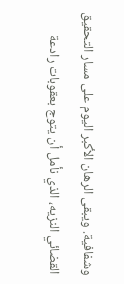وشفافية. ويبقى الرهان الأكبر اليوم على مسار التحقيق القضائي النزيه، الذي نأمل أن يتوج بعقوبات رادعة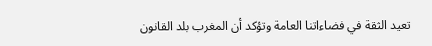تعيد الثقة في فضاءاتنا العامة وتؤكد أن المغرب بلد القانون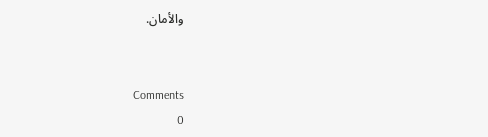والأمان.


Comments
0